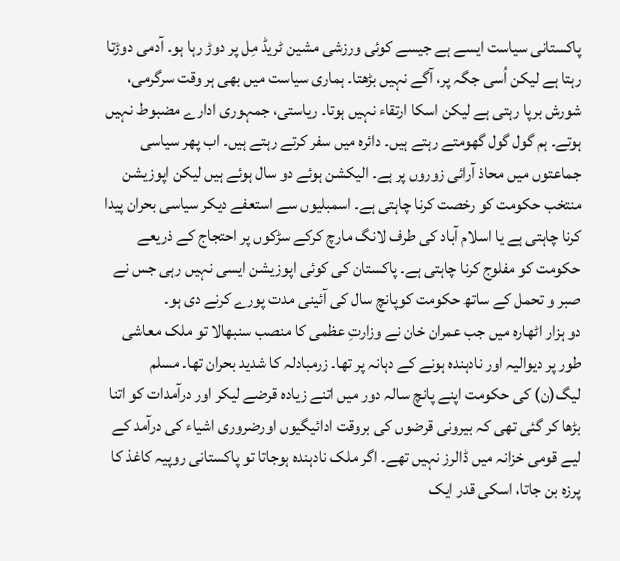پاکستانی سیاست ایسے ہے جیسے کوئی ورزشی مشین ٹریڈ مِل پر دوڑ رہا ہو۔ آدمی دوڑتا رہتا ہے لیکن اُسی جگہ پر، آگے نہیں بڑھتا۔ ہماری سیاست میں بھی ہر وقت سرگرمی، شورش برپا رہتی ہے لیکن اسکا ارتقاء نہیں ہوتا۔ ریاستی، جمہوری ادارے مضبوط نہیں ہوتے۔ ہم گول گول گھومتے رہتے ہیں۔ دائرہ میں سفر کرتے رہتے ہیں۔ اب پھر سیاسی جماعتوں میں محاذ آرائی زوروں پر ہے۔ الیکشن ہوئے دو سال ہوئے ہیں لیکن اپوزیشن منتخب حکومت کو رخصت کرنا چاہتی ہے۔ اسمبلیوں سے استعفے دیکر سیاسی بحران پیدا کرنا چاہتی ہے یا اسلام آباد کی طرف لانگ مارچ کرکے سڑکوں پر احتجاج کے ذریعے حکومت کو مفلوج کرنا چاہتی ہے۔ پاکستان کی کوئی اپوزیشن ایسی نہیں رہی جس نے صبر و تحمل کے ساتھ حکومت کوپانچ سال کی آئینی مدت پورے کرنے دی ہو۔
دو ہزار اٹھارہ میں جب عمران خان نے وزارتِ عظمی کا منصب سنبھالا تو ملک معاشی طور پر دیوالیہ اور نادہندہ ہونے کے دہانہ پر تھا۔ زرمبادلہ کا شدید بحران تھا۔ مسلم لیگ(ن) کی حکومت اپنے پانچ سالہ دور میں اتنے زیادہ قرضے لیکر اور درآمدات کو اتنا بڑھا کر گئی تھی کہ بیرونی قرضوں کی بروقت ادائیگیوں اورضروری اشیاء کی درآمد کے لیے قومی خزانہ میں ڈالرز نہیں تھے۔ اگر ملک نادہندہ ہوجاتا تو پاکستانی روپیہ کاغذ کا پرزہ بن جاتا، اسکی قدر ایک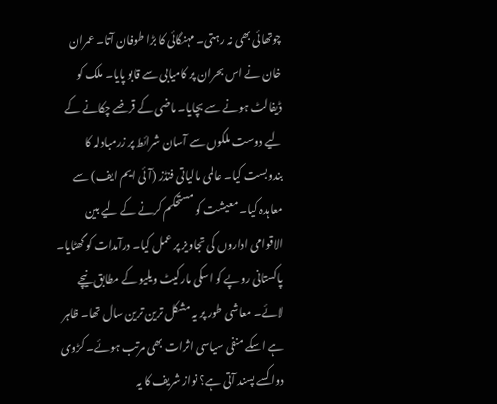چوتھائی بھی نہ رہتی۔ مہنگائی کا بڑا طوفان آتا۔ عمران خان نے اس بحران پر کامیابی سے قابو پایا۔ ملک کو ڈیفالٹ ہونے سے بچایا۔ ماضی کے قرضے چکانے کے لیے دوست ملکوں سے آسان شرائط پر زرمبادلہ کا بندوبست کیا۔ عالمی مالیاتی فنڈز (آئی ایم ایف) سے معاہدہ کیا۔ معیشت کو مستحکم کرنے کے لیے بین الاقوامی اداروں کی تجاویز پر عمل کیا۔ درآمدات کو گھٹایا۔ پاکستانی روپے کو اسکی مارکیٹ ویلیو کے مطابق نیچے لائے۔ معاشی طور پر یہ مشکل ترین ترین سال تھا۔ ظاہر ہے اسکے منفی سیاسی اثرات بھی مرتب ہوئے۔ کڑوی دوا کسے پسند آتی ہے؟ نواز شریف کا یہ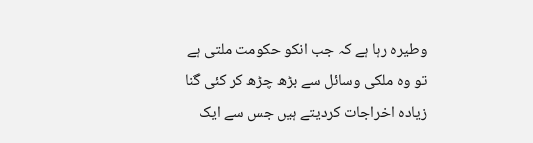وطیرہ رہا ہے کہ جب انکو حکومت ملتی ہے تو وہ ملکی وسائل سے بڑھ چڑھ کر کئی گنا زیادہ اخراجات کردیتے ہیں جس سے ایک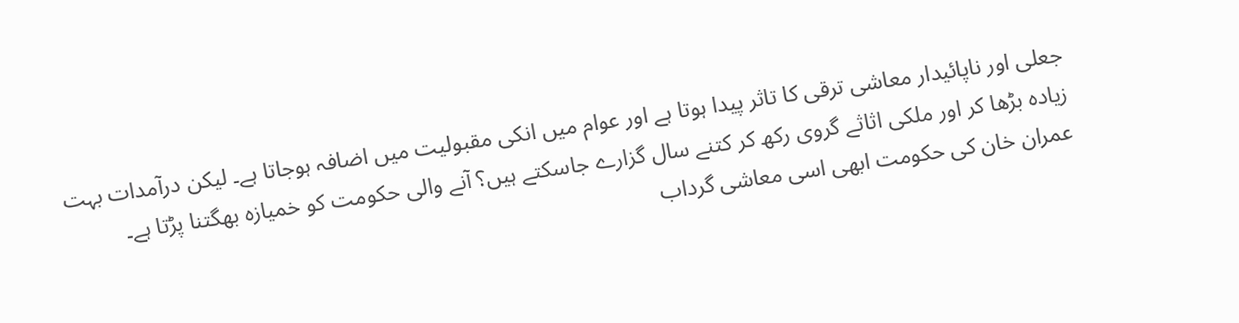جعلی اور ناپائیدار معاشی ترقی کا تاثر پیدا ہوتا ہے اور عوام میں انکی مقبولیت میں اضافہ ہوجاتا ہے۔ لیکن درآمدات بہت زیادہ بڑھا کر اور ملکی اثاثے گروی رکھ کر کتنے سال گزارے جاسکتے ہیں؟ آنے والی حکومت کو خمیازہ بھگتنا پڑتا ہے۔
عمران خان کی حکومت ابھی اسی معاشی گرداب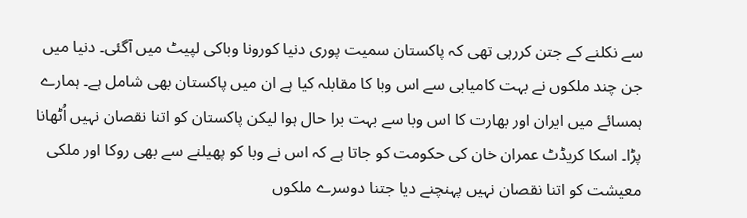سے نکلنے کے جتن کررہی تھی کہ پاکستان سمیت پوری دنیا کورونا وباکی لپیٹ میں آگئی۔ دنیا میں جن چند ملکوں نے بہت کامیابی سے اس وبا کا مقابلہ کیا ہے ان میں پاکستان بھی شامل ہے۔ ہمارے ہمسائے میں ایران اور بھارت کا اس وبا سے بہت برا حال ہوا لیکن پاکستان کو اتنا نقصان نہیں اُٹھانا پڑا۔ اسکا کریڈٹ عمران خان کی حکومت کو جاتا ہے کہ اس نے وبا کو پھیلنے سے بھی روکا اور ملکی معیشت کو اتنا نقصان نہیں پہنچنے دیا جتنا دوسرے ملکوں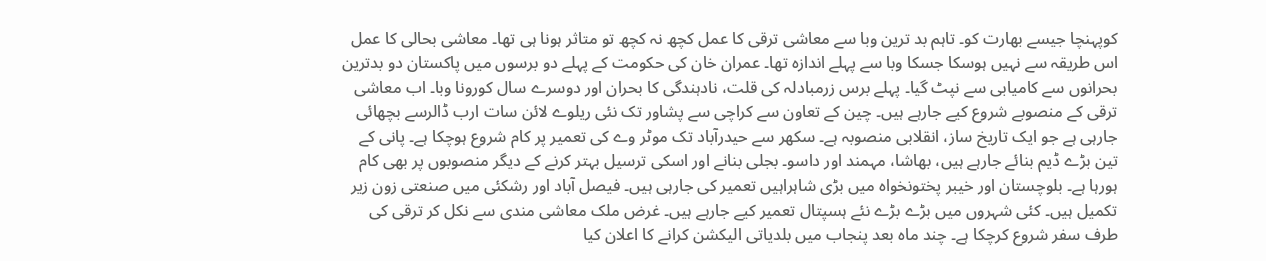کوپہنچا جیسے بھارت کو۔ تاہم بد ترین وبا سے معاشی ترقی کا عمل کچھ نہ کچھ تو متاثر ہونا ہی تھا۔ معاشی بحالی کا عمل اس طریقہ سے نہیں ہوسکا جسکا وبا سے پہلے اندازہ تھا۔ عمران خان کی حکومت کے پہلے دو برسوں میں پاکستان دو بدترین بحرانوں سے کامیابی سے نپٹ گیا۔ پہلے برس زرمبادلہ کی قلت، نادہندگی کا بحران اور دوسرے سال کورونا وبا۔ اب معاشی ترقی کے منصوبے شروع کیے جارہے ہیں۔ چین کے تعاون سے کراچی سے پشاور تک نئی ریلوے لائن سات ارب ڈالرسے بچھائی جارہی ہے جو ایک تاریخ ساز، انقلابی منصوبہ ہے۔ سکھر سے حیدرآباد تک موٹر وے کی تعمیر پر کام شروع ہوچکا ہے۔ پانی کے تین بڑے ڈیم بنائے جارہے ہیں، بھاشا، مہمند اور داسو۔ بجلی بنانے اور اسکی ترسیل بہتر کرنے کے دیگر منصوبوں پر بھی کام ہورہا ہے۔ بلوچستان اور خیبر پختونخواہ میں بڑی شاہراہیں تعمیر کی جارہی ہیں۔ فیصل آباد اور رشکئی میں صنعتی زون زیر تکمیل ہیں۔ کئی شہروں میں بڑے بڑے نئے ہسپتال تعمیر کیے جارہے ہیں۔ غرض ملک معاشی مندی سے نکل کر ترقی کی طرف سفر شروع کرچکا ہے۔ چند ماہ بعد پنجاب میں بلدیاتی الیکشن کرانے کا اعلان کیا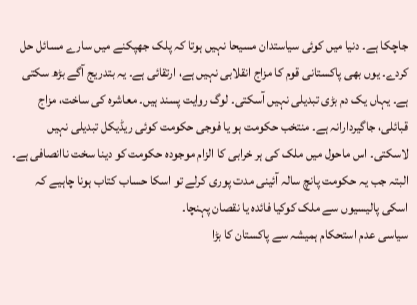جاچکا ہے۔ دنیا میں کوئی سیاستدان مسیحا نہیں ہوتا کہ پلک جھپکنے میں سارے مسائل حل کردے۔ یوں بھی پاکستانی قوم کا مزاج انقلابی نہیں ہے، ارتقائی ہے۔ یہ بتدریج آگے بڑھ سکتی ہے۔ یہاں یک دم بڑی تبدیلی نہیں آسکتی۔ لوگ روایت پسند ہیں۔ معاشرہ کی ساخت، مزاج قبائلی، جاگیردارانہ ہے۔ منتخب حکومت ہو یا فوجی حکومت کوئی ریڈیکل تبدیلی نہیں لاسکتی۔ اس ماحول میں ملک کی ہر خرابی کا الزام موجودہ حکومت کو دینا سخت ناانصافی ہے۔ البتہ جب یہ حکومت پانچ سالہ آئینی مدت پوری کرلے تو اسکا حساب کتاب ہونا چاہیے کہ اسکی پالیسیوں سے ملک کوکیا فائدہ یا نقصان پہنچا۔
سیاسی عدم استحکام ہمیشہ سے پاکستان کا بڑا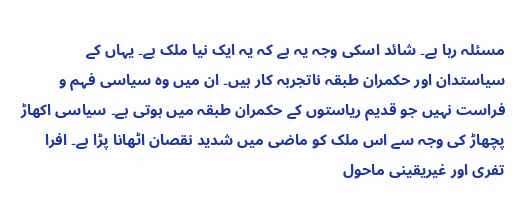مسئلہ رہا ہے۔ شائد اسکی وجہ یہ ہے کہ یہ ایک نیا ملک ہے۔ یہاں کے سیاستدان اور حکمران طبقہ ناتجربہ کار ہیں۔ ان میں وہ سیاسی فہم و فراست نہیں جو قدیم ریاستوں کے حکمران طبقہ میں ہوتی ہے۔ سیاسی اکھاڑ پچھاڑ کی وجہ سے اس ملک کو ماضی میں شدید نقصان اٹھانا پڑا ہے۔ افرا تفری اور غیریقینی ماحول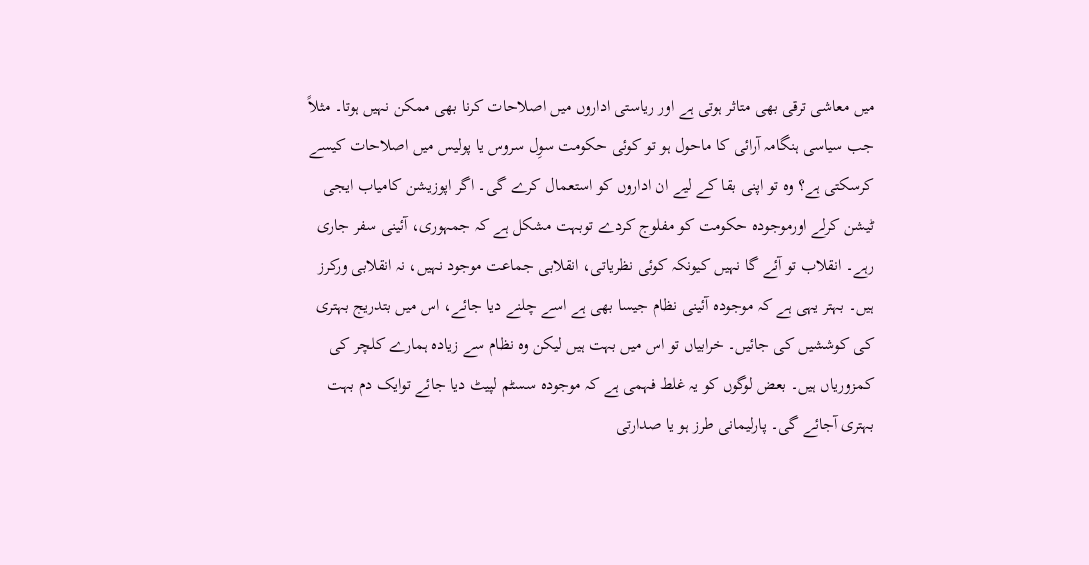میں معاشی ترقی بھی متاثر ہوتی ہے اور ریاستی اداروں میں اصلاحات کرنا بھی ممکن نہیں ہوتا۔ مثلاً جب سیاسی ہنگامہ آرائی کا ماحول ہو تو کوئی حکومت سوِل سروس یا پولیس میں اصلاحات کیسے کرسکتی ہے؟ وہ تو اپنی بقا کے لیے ان اداروں کو استعمال کرے گی۔ اگر اپوزیشن کامیاب ایجی ٹیشن کرلے اورموجودہ حکومت کو مفلوج کردے توبہت مشکل ہے کہ جمہوری، آئینی سفر جاری رہے۔ انقلاب تو آئے گا نہیں کیونکہ کوئی نظریاتی، انقلابی جماعت موجود نہیں، نہ انقلابی ورکرز ہیں۔ بہتر یہی ہے کہ موجودہ آئینی نظام جیسا بھی ہے اسے چلنے دیا جائے، اس میں بتدریج بہتری کی کوششیں کی جائیں۔ خرابیاں تو اس میں بہت ہیں لیکن وہ نظام سے زیادہ ہمارے کلچر کی کمزوریاں ہیں۔ بعض لوگوں کو یہ غلط فہمی ہے کہ موجودہ سسٹم لپیٹ دیا جائے توایک دم بہت بہتری آجائے گی۔ پارلیمانی طرز ہو یا صدارتی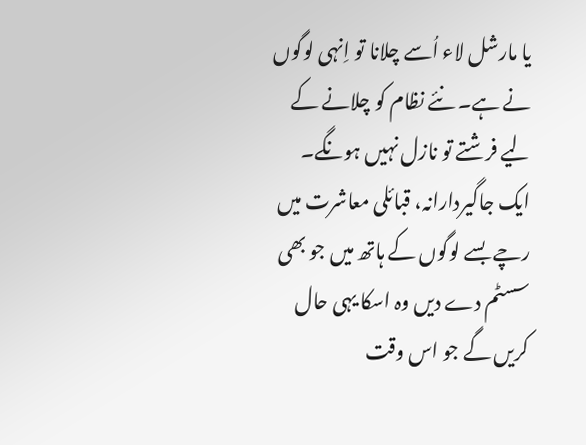یا مارشل لاء اُسے چلانا تو اِنہی لوگوں نے ہے۔ نئے نظام کو چلانے کے لیے فرشتے تو نازل نہیں ہونگے۔ ایک جاگیردارانہ، قبائلی معاشرت میں رچے بسے لوگوں کے ہاتھ میں جو بھی سسٹم دے دیں وہ اسکا یہی حال کریں گے جو اس وقت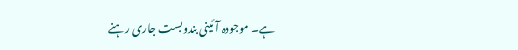ہے۔ موجودہ آئینی بندوبست جاری رہنے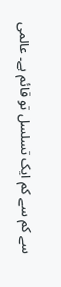سے کم سے کم ایک تسلسل تو قائم ہے۔ عالمی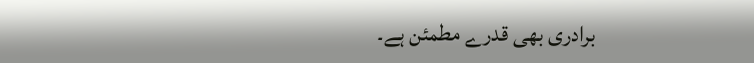برادری بھی قدرے مطمئن ہے۔